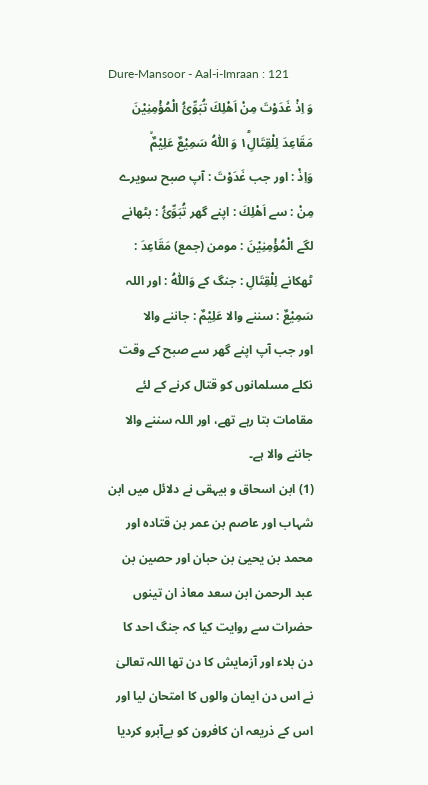Dure-Mansoor - Aal-i-Imraan : 121
وَ اِذْ غَدَوْتَ مِنْ اَهْلِكَ تُبَوِّئُ الْمُؤْمِنِیْنَ مَقَاعِدَ لِلْقِتَالِ١ؕ وَ اللّٰهُ سَمِیْعٌ عَلِیْمٌۙ
وَاِذْ : اور جب غَدَوْتَ : آپ صبح سویرے مِنْ : سے اَھْلِكَ : اپنے گھر تُبَوِّئُ : بٹھانے لگے الْمُؤْمِنِيْنَ : مومن (جمع) مَقَاعِدَ : ٹھکانے لِلْقِتَالِ : جنگ کے وَاللّٰهُ : اور اللہ سَمِيْعٌ : سننے والا عَلِيْمٌ : جاننے والا
اور جب آپ اپنے گھر سے صبح کے وقت نکلے مسلمانوں کو قتال کرنے کے لئے مقامات بتا رہے تھے، اور اللہ سننے والا جاننے والا ہے۔
(1) ابن اسحاق و بیہقی نے دلائل میں ابن شہاب اور عاصم بن عمر بن قتادہ اور محمد بن یحییٰ بن حبان اور حصین بن عبد الرحمن ابن سعد معاذ ان تینوں حضرات سے روایت کیا کہ جنگ احد کا دن بلاء اور آزمایش کا دن تھا اللہ تعالیٰ نے اس دن ایمان والوں کا امتحان لیا اور اس کے ذریعہ ان کافرون کو بےآبرو کردیا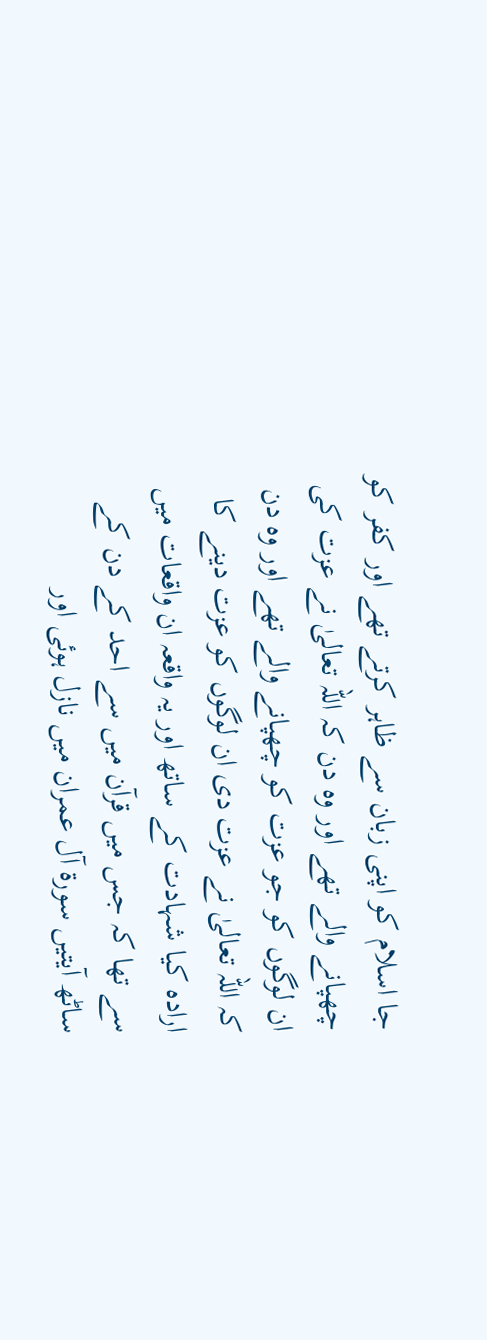جا اسلام کو اپنی زبان سے ظاہر کرتے تھے اور کفر کو چھپانے والے تھے اور وہ دن کہ اللہ تعالیٰ نے عزت کی ان لوگوں کو جو عزت کو چھپانے والے تھے اور وہ دن کہ اللہ تعالیٰ نے عزت دی ان لوگوں کو عزت دینے کا ارادہ کیا شہادت کے ساتھ اور یہ واقعہ ان واقعات میں سے تھا کہ جس میں قرآن میں سے احد کے دن کے ساٹھ آیتیں سورة آل عمران میں نازل ہوئی اور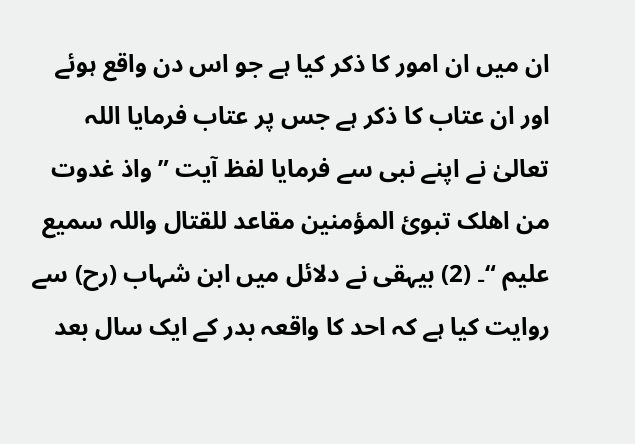ان میں ان امور کا ذکر کیا ہے جو اس دن واقع ہوئے اور ان عتاب کا ذکر ہے جس پر عتاب فرمایا اللہ تعالیٰ نے اپنے نبی سے فرمایا لفظ آیت ” واذ غدوت من اھلک تبوئ المؤمنین مقاعد للقتال واللہ سمیع علیم “۔ (2) بیہقی نے دلائل میں ابن شہاب (رح) سے روایت کیا ہے کہ احد کا واقعہ بدر کے ایک سال بعد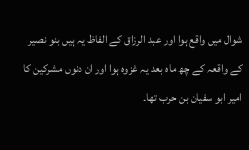شوال میں واقع ہوا اور عبد الرزاق کے الفاظ یہ ہیں بنو نصیر کے واقعہ کے چھ ماہ بعد یہ غزوہ ہوا اور ان دنوں مشرکین کا امیر ابو سفیان بن حرب تھا۔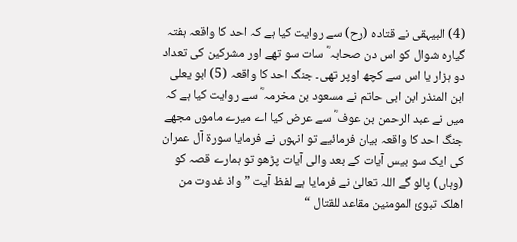(4) البیہقی نے قتادہ (رح) سے روایت کیا ہے کہ احد کا واقعہ ہفتہ گیارہ شوال کو اس دن صحابہ ؓ سات سو تھے اور مشرکین کی تعداد دو ہزار یا اس سے کچھ اوپر تھی۔ جنگ احد کا واقعہ (5) ابو یعلی ابن المنذر ابن ابی حاتم نے مسعود بن مخرمہ ؓ سے روایت کیا ہے کہ میں نے عبد الرحمن بن عوف ؓ سے عرض کیا اے میرے ماموں مجھے جنگ احد کا واقعہ بیان فرمائیے تو انہوں نے فرمایا سورة آل عمران کی ایک سو بیس آیات کے بعد والی آیات پڑھو تو ہمارے قصہ کو (وہاں) پالو گے اللہ تعالیٰ نے فرمایا ہے لفظ آیت ” واذ غدوت من اھلک تبوئ المومنین مقاعد للقتال “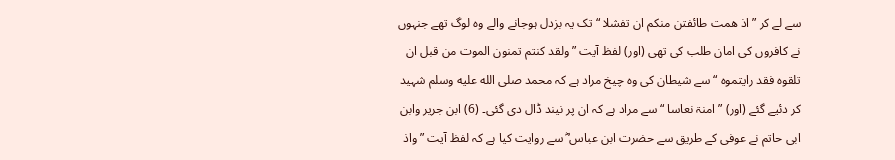سے لے کر ” اذ ھمت طائفتن منکم ان تفشلا “ تک یہ بزدل ہوجانے والے وہ لوگ تھے جنہوں نے کافروں کی امان طلب کی تھی (اور) لفظ آیت ” ولقد کنتم تمنون الموت من قبل ان تلقوہ فقد رایتموہ “ سے شیطان کی وہ چیخ مراد ہے کہ محمد صلى الله عليه وسلم شہید کر دئیے گئے (اور) ” امنۃ نعاسا “ سے مراد ہے کہ ان پر نیند ڈال دی گئی۔ (6) ابن جریر وابن ابی حاتم نے عوفی کے طریق سے حضرت ابن عباس ؓ سے روایت کیا ہے کہ لفظ آیت ” واذ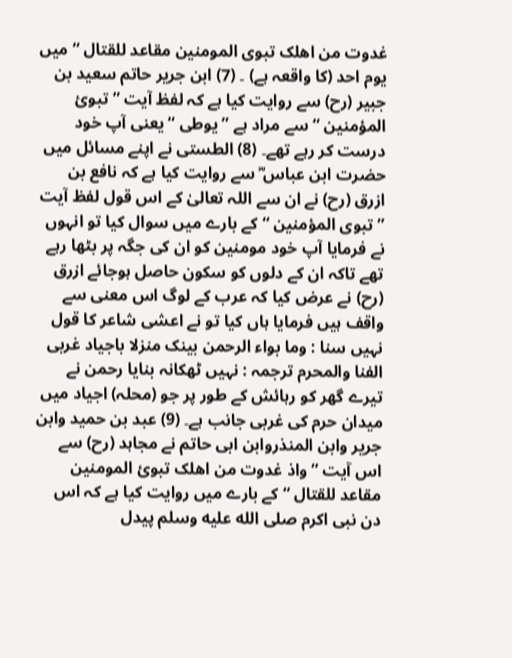غدوت من اھلک تبوی المومنین مقاعد للقتال “ میں یوم احد (کا واقعہ ہے) ۔ (7) ابن جریر حاتم سعید بن جبیر (رح) سے روایت کیا ہے کہ لفظ آیت ” تبوئ المؤمنین “ سے مراد ہے ” یوطی “ یعنی آپ خود درست کر رہے تھے۔ (8) الطستی نے اپنے مسائل میں حضرت ابن عباس ؓ سے روایت کیا ہے کہ نافع بن ازرق (رح) نے ان سے اللہ تعالیٰ کے اس قول لفظ آیت ” تبوی المؤمنین “ کے بارے میں سوال کیا تو انہوں نے فرمایا آپ خود مومنین کو ان کی جگہ پر بٹھا رہے تھے تاکہ ان کے دلوں کو سکون حاصل ہوجائے ازرق (رح) نے عرض کیا کہ عرب کے لوگ اس معنی سے واقف ہیں فرمایا ہاں کیا تو نے اعشی شاعر کا قول نہیں سنا : وما بواء الرحمن بینک منزلا باجیاد غربی الفنا والمحرم ترجمہ : نہیں ٹھکانہ بنایا رحمن نے تیرے گھر کو رہائش کے طور پر جو (محلہ) اجیاد میں میدان حرم کی غربی جانب ہے۔ (9) عبد بن حمید وابن جریر وابن المنذروابن ابی حاتم نے مجاہد (رح) سے اس آیت ” واذ غدوت من اھلک تبوئ المومنین مقاعد للقتال “ کے بارے میں روایت کیا ہے کہ اس دن نبی اکرم صلى الله عليه وسلم پیدل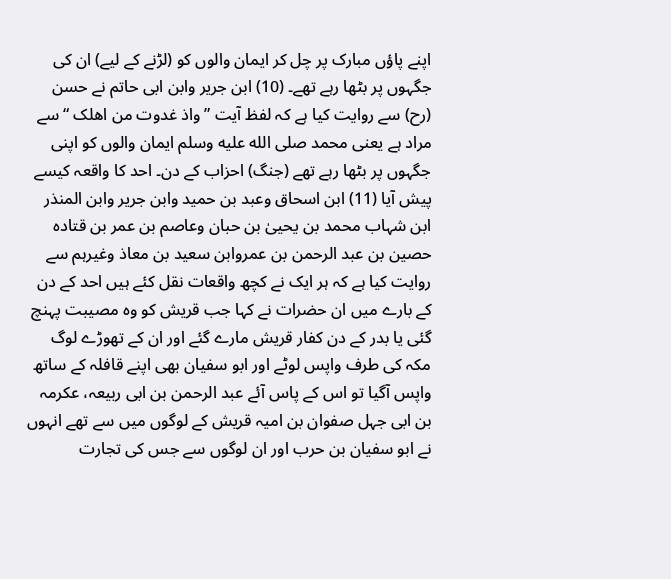اپنے پاؤں مبارک پر چل کر ایمان والوں کو (لڑنے کے لیے) ان کی جگہوں پر بٹھا رہے تھے۔ (10) ابن جریر وابن ابی حاتم نے حسن (رح) سے روایت کیا ہے کہ لفظ آیت ” واذ غدوت من اھلک “ سے مراد ہے یعنی محمد صلى الله عليه وسلم ایمان والوں کو اپنی جگہوں پر بٹھا رہے تھے (جنگ) احزاب کے دن۔ احد کا واقعہ کیسے پیش آیا (11) ابن اسحاق وعبد بن حمید وابن جریر وابن المنذر ابن شہاب محمد بن یحییٰ بن حبان وعاصم بن عمر بن قتادہ حصین بن عبد الرحمن بن عمروابن سعید بن معاذ وغیرہم سے روایت کیا ہے کہ ہر ایک نے کچھ واقعات نقل کئے ہیں احد کے دن کے بارے میں ان حضرات نے کہا جب قریش کو وہ مصیبت پہنچ گئی یا بدر کے دن کفار قریش مارے گئے اور ان کے تھوڑے لوگ مکہ کی طرف واپس لوٹے اور ابو سفیان بھی اپنے قافلہ کے ساتھ واپس آگیا تو اس کے پاس آئے عبد الرحمن بن ابی ربیعہ، عکرمہ بن ابی جہل صفوان بن امیہ قریش کے لوگوں میں سے تھے انہوں نے ابو سفیان بن حرب اور ان لوگوں سے جس کی تجارت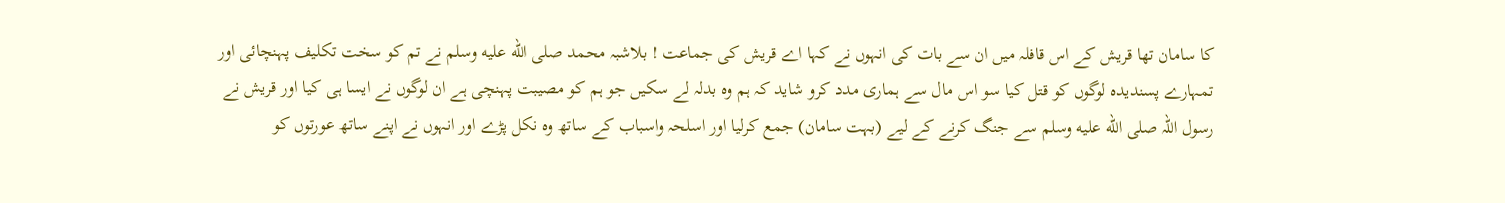کا سامان تھا قریش کے اس قافلہ میں ان سے بات کی انہوں نے کہا اے قریش کی جماعت ! بلاشبہ محمد صلى الله عليه وسلم نے تم کو سخت تکلیف پہنچائی اور تمہارے پسندیدہ لوگوں کو قتل کیا سو اس مال سے ہماری مدد کرو شاید کہ ہم وہ بدلہ لے سکیں جو ہم کو مصیبت پہنچی ہے ان لوگوں نے ایسا ہی کیا اور قریش نے رسول اللہ صلى الله عليه وسلم سے جنگ کرنے کے لیے (بہت سامان) جمع کرلیا اور اسلحہ واسباب کے ساتھ وہ نکل پڑے اور انہوں نے اپنے ساتھ عورتوں کو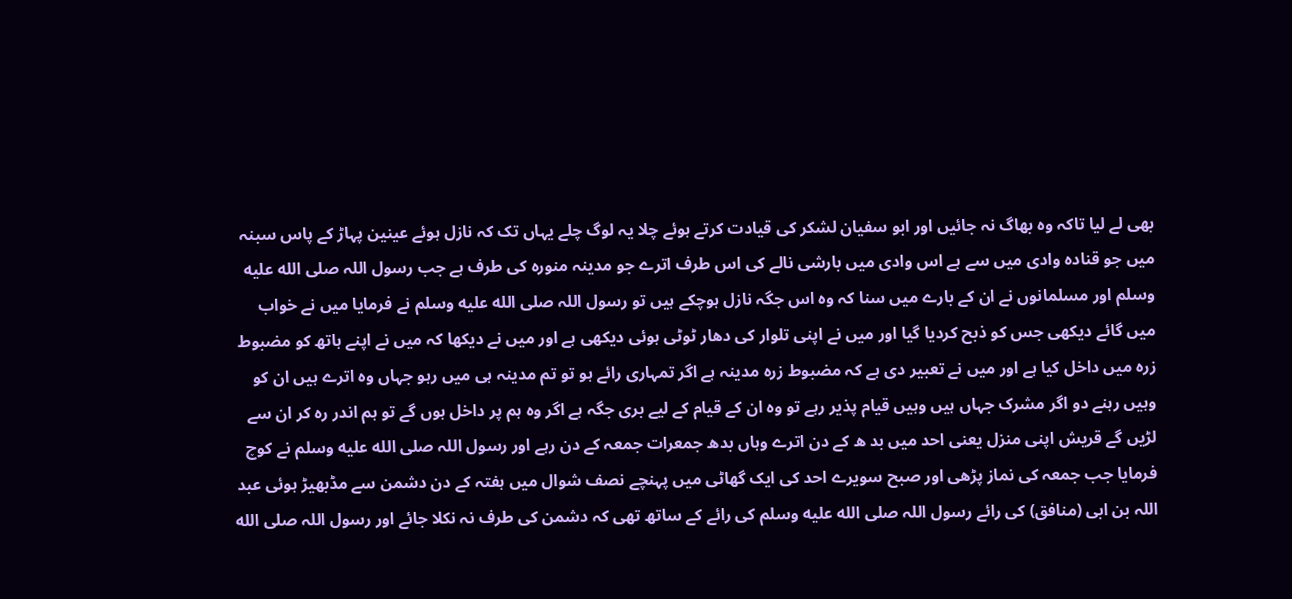بھی لے لیا تاکہ وہ بھاگ نہ جائیں اور ابو سفیان لشکر کی قیادت کرتے ہوئے چلا یہ لوگ چلے یہاں تک کہ نازل ہوئے عینین پہاڑ کے پاس سبنہ میں جو قنادہ وادی میں سے ہے اس وادی میں بارشی نالے کی اس طرف اترے جو مدینہ منورہ کی طرف ہے جب رسول اللہ صلى الله عليه وسلم اور مسلمانوں نے ان کے بارے میں سنا کہ وہ اس جگہ نازل ہوچکے ہیں تو رسول اللہ صلى الله عليه وسلم نے فرمایا میں نے خواب میں گائے دیکھی جس کو ذبح کردیا گیا اور میں نے اپنی تلوار کی دھار ٹوٹی ہوئی دیکھی ہے اور میں نے دیکھا کہ میں نے اپنے ہاتھ کو مضبوط زرہ میں داخل کیا ہے اور میں نے تعبیر دی ہے کہ مضبوط زرہ مدینہ ہے اگر تمہاری رائے ہو تو تم مدینہ ہی میں رہو جہاں وہ اترے ہیں ان کو وہیں رہنے دو اگر مشرک جہاں ہیں وہیں قیام پذیر رہے تو وہ ان کے قیام کے لیے بری جگہ ہے اگر وہ ہم پر داخل ہوں گے تو ہم اندر رہ کر ان سے لڑیں گے قریش اپنی منزل یعنی احد میں بد ھ کے دن اترے وہاں بدھ جمعرات جمعہ کے دن رہے اور رسول اللہ صلى الله عليه وسلم نے کوچ فرمایا جب جمعہ کی نماز پڑھی اور صبح سویرے احد کی ایک گھاٹی میں پہنچے نصف شوال میں ہفتہ کے دن دشمن سے مڈبھیڑ ہوئی عبد اللہ بن ابی (منافق) کی رائے رسول اللہ صلى الله عليه وسلم کی رائے کے ساتھ تھی کہ دشمن کی طرف نہ نکلا جائے اور رسول اللہ صلى الله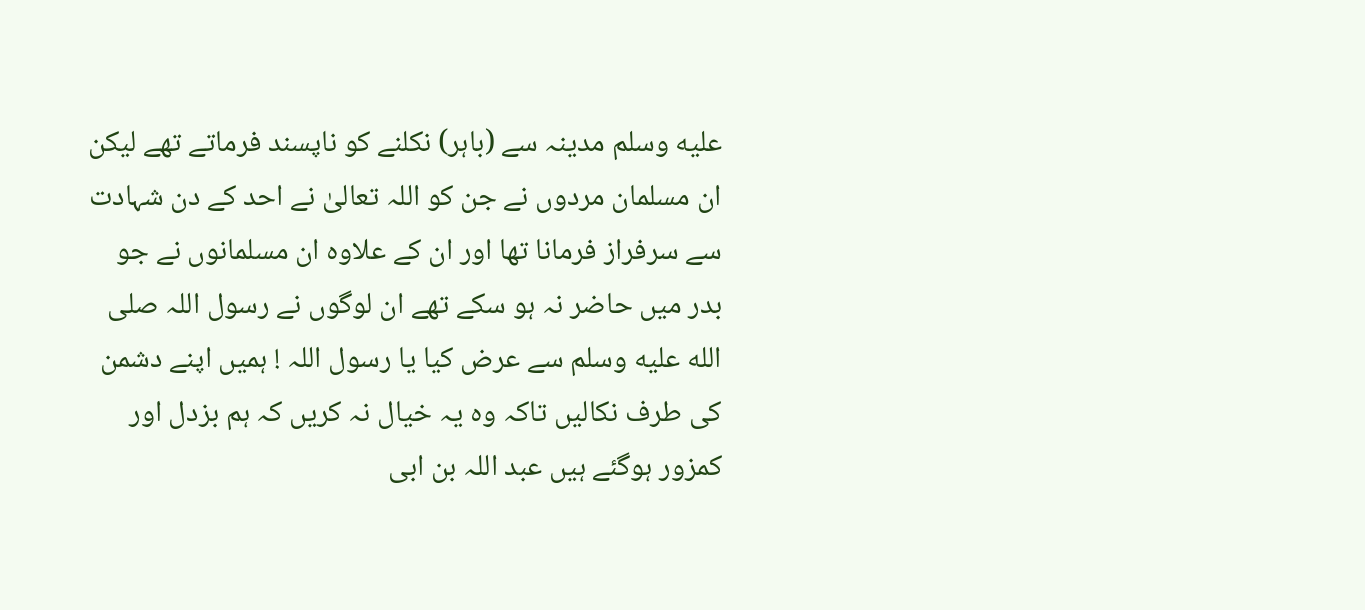عليه وسلم مدینہ سے (باہر) نکلنے کو ناپسند فرماتے تھے لیکن ان مسلمان مردوں نے جن کو اللہ تعالیٰ نے احد کے دن شہادت سے سرفراز فرمانا تھا اور ان کے علاوہ ان مسلمانوں نے جو بدر میں حاضر نہ ہو سکے تھے ان لوگوں نے رسول اللہ صلى الله عليه وسلم سے عرض کیا یا رسول اللہ ! ہمیں اپنے دشمن کی طرف نکالیں تاکہ وہ یہ خیال نہ کریں کہ ہم بزدل اور کمزور ہوگئے ہیں عبد اللہ بن ابی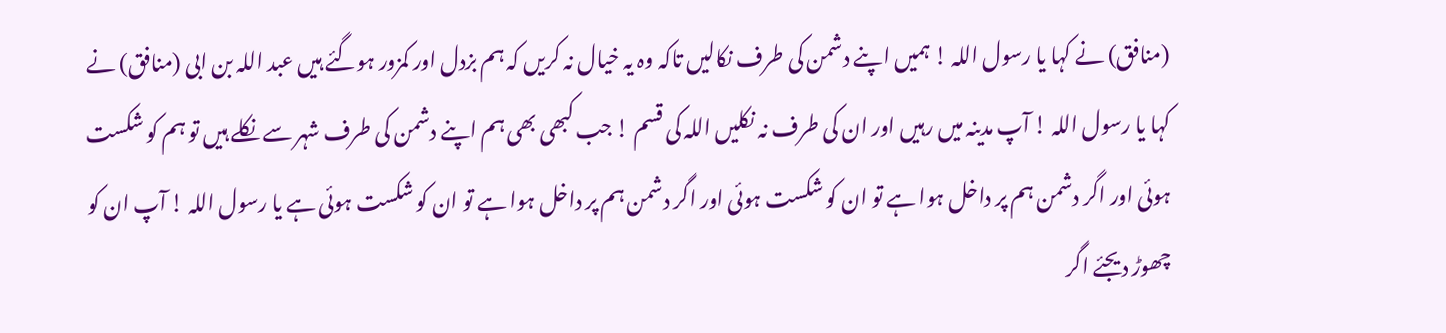(منافق) نے کہا یا رسول اللہ ! ہمیں اپنے دشمن کی طرف نکالیں تاکہ وہ یہ خیال نہ کریں کہ ہم بزدل اور کمزور ہوگئے ہیں عبد اللہ بن ابی (منافق) نے کہا یا رسول اللہ ! آپ مدینہ میں رہیں اور ان کی طرف نہ نکلیں اللہ کی قسم ! جب کبھی بھی ہم اپنے دشمن کی طرف شہر سے نکلے ہیں تو ہم کو شکست ہوئی اور اگر دشمن ہم پر داخل ہوا ہے تو ان کو شکست ہوئی اور اگر دشمن ہم پر داخل ہوا ہے تو ان کو شکست ہوئی ہے یا رسول اللہ ! آپ ان کو چھوڑ دیجئے اگر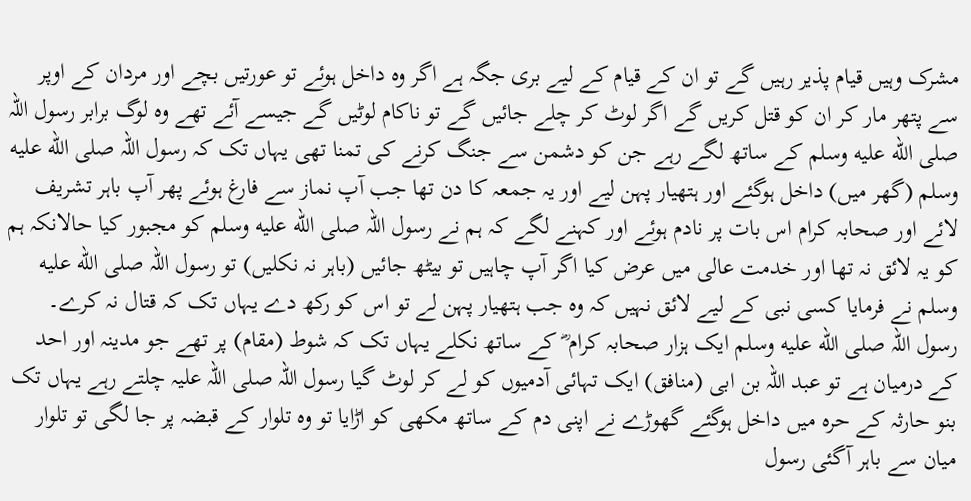مشرک وہیں قیام پذیر رہیں گے تو ان کے قیام کے لیے بری جگہ ہے اگر وہ داخل ہوئے تو عورتیں بچے اور مردان کے اوپر سے پتھر مار کر ان کو قتل کریں گے اگر لوٹ کر چلے جائیں گے تو ناکام لوٹیں گے جیسے آئے تھے وہ لوگ برابر رسول اللہ صلى الله عليه وسلم کے ساتھ لگے رہے جن کو دشمن سے جنگ کرنے کی تمنا تھی یہاں تک کہ رسول اللہ صلى الله عليه وسلم (گھر میں) داخل ہوگئے اور ہتھیار پہن لیے اور یہ جمعہ کا دن تھا جب آپ نماز سے فارغ ہوئے پھر آپ باہر تشریف لائے اور صحابہ کرام اس بات پر نادم ہوئے اور کہنے لگے کہ ہم نے رسول اللہ صلى الله عليه وسلم کو مجبور کیا حالانکہ ہم کو یہ لائق نہ تھا اور خدمت عالی میں عرض کیا اگر آپ چاہیں تو بیٹھ جائیں (باہر نہ نکلیں) تو رسول اللہ صلى الله عليه وسلم نے فرمایا کسی نبی کے لیے لائق نہیں کہ وہ جب ہتھیار پہن لے تو اس کو رکھ دے یہاں تک کہ قتال نہ کرے۔ رسول اللہ صلى الله عليه وسلم ایک ہزار صحابہ کرام ؓ کے ساتھ نکلے یہاں تک کہ شوط (مقام) پر تھے جو مدینہ اور احد کے درمیان ہے تو عبد اللہ بن ابی (منافق) ایک تہائی آدمیوں کو لے کر لوٹ گیا رسول اللہ صلی اللہ علیہ چلتے رہے یہاں تک بنو حارثہ کے حرہ میں داخل ہوگئے گھوڑے نے اپنی دم کے ساتھ مکھی کو اڑایا تو وہ تلوار کے قبضہ پر جا لگی تو تلوار میان سے باہر آگئی رسول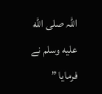اللہ صلى الله عليه وسلم نے فرمایا ”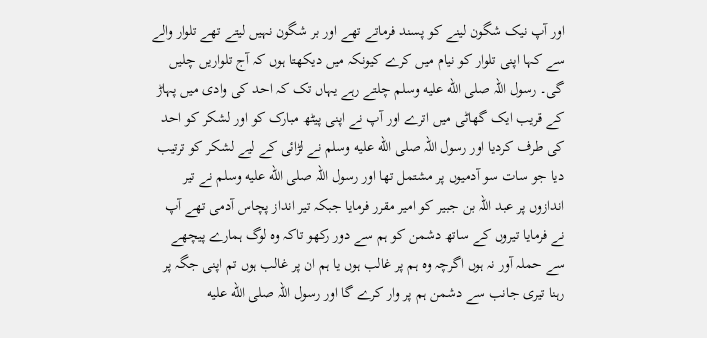اور آپ نیک شگون لینے کو پسند فرماتے تھے اور بر شگون نہیں لیتے تھے تلوار والے سے کہا اپنی تلوار کو نیام میں کرے کیونکہ میں دیکھتا ہوں کہ آج تلواریں چلیں گی۔ رسول اللہ صلى الله عليه وسلم چلتے رہے یہاں تک کہ احد کی وادی میں پہاڑ کے قریب ایک گھاٹی میں اترے اور آپ نے اپنی پیٹھ مبارک کو اور لشکر کو احد کی طرف کردیا اور رسول اللہ صلى الله عليه وسلم نے لڑائی کے لیے لشکر کو ترتیب دیا جو سات سو آدمیوں پر مشتمل تھا اور رسول اللہ صلى الله عليه وسلم نے تیر اندازوں پر عبد اللہ بن جبیر کو امیر مقرر فرمایا جبکہ تیر انداز پچاس آدمی تھے آپ نے فرمایا تیروں کے ساتھ دشمن کو ہم سے دور رکھو تاکہ وہ لوگ ہمارے پیچھے سے حملہ آور نہ ہوں اگرچہ وہ ہم پر غالب ہوں یا ہم ان پر غالب ہوں تم اپنی جگہ پر رہنا تیری جانب سے دشمن ہم پر وار کرے گا اور رسول اللہ صلى الله عليه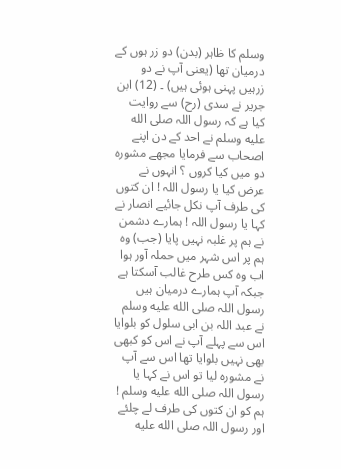وسلم کا ظاہر (بدن) دو زر ہوں کے درمیان تھا (یعنی آپ نے دو زرہیں پہنی ہوئی ہیں) ۔ (12) ابن جریر نے سدی (رح) سے روایت کیا ہے کہ رسول اللہ صلى الله عليه وسلم نے احد کے دن اپنے اصحاب سے فرمایا مجھے مشورہ دو میں کیا کروں ؟ انہوں نے عرض کیا یا رسول اللہ ! ان کتوں کی طرف آپ نکل جائیے انصار نے کہا یا رسول اللہ ! ہمارے دشمن نے ہم پر غلبہ نہیں پایا (جب) وہ ہم پر اس شہر میں حملہ آور ہوا اب وہ کس طرح غالب آسکتا ہے جبکہ آپ ہمارے درمیان ہیں رسول اللہ صلى الله عليه وسلم نے عبد اللہ بن ابی سلول کو بلوایا اس سے پہلے آپ نے اس کو کبھی بھی نہیں بلوایا تھا اس سے آپ نے مشورہ لیا تو اس نے کہا یا رسول اللہ صلى الله عليه وسلم ! ہم کو ان کتوں کی طرف لے چلئے اور رسول اللہ صلى الله عليه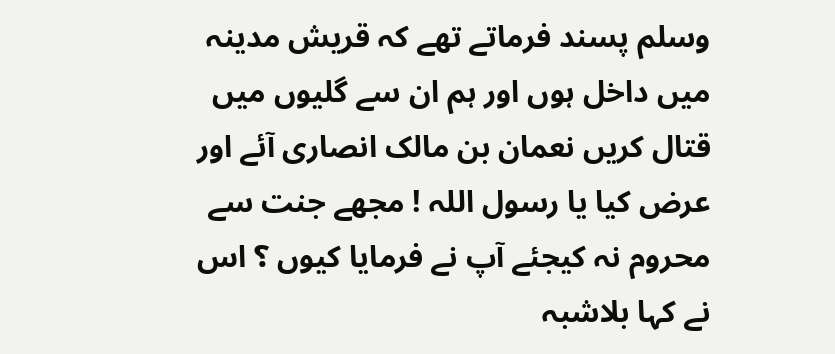وسلم پسند فرماتے تھے کہ قریش مدینہ میں داخل ہوں اور ہم ان سے گلیوں میں قتال کریں نعمان بن مالک انصاری آئے اور عرض کیا یا رسول اللہ ! مجھے جنت سے محروم نہ کیجئے آپ نے فرمایا کیوں ؟ اس نے کہا بلاشبہ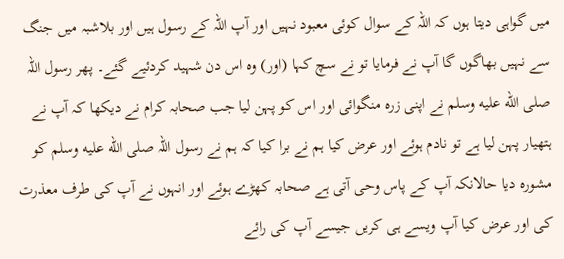میں گواہی دیتا ہوں کہ اللہ کے سوال کوئی معبود نہیں اور آپ اللہ کے رسول ہیں اور بلاشبہ میں جنگ سے نہیں بھاگوں گا آپ نے فرمایا تو نے سچ کہا (اور) وہ اس دن شہید کردئیے گئے۔ پھر رسول اللہ صلى الله عليه وسلم نے اپنی زرہ منگوائی اور اس کو پہن لیا جب صحابہ کرام نے دیکھا کہ آپ نے ہتھیار پہن لیا ہے تو نادم ہوئے اور عرض کیا ہم نے برا کیا کہ ہم نے رسول اللہ صلى الله عليه وسلم کو مشورہ دیا حالانکہ آپ کے پاس وحی آتی ہے صحابہ کھڑے ہوئے اور انہوں نے آپ کی طرف معذرت کی اور عرض کیا آپ ویسے ہی کریں جیسے آپ کی رائے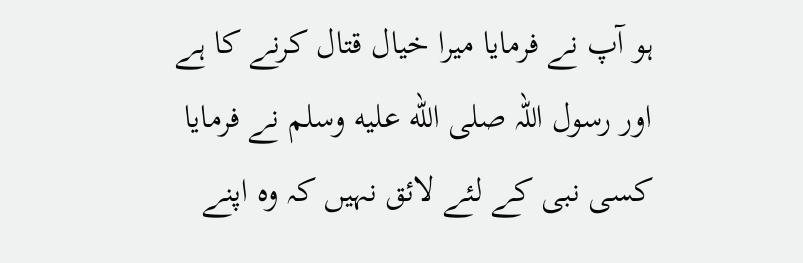ہو آپ نے فرمایا میرا خیال قتال کرنے کا ہے اور رسول اللہ صلى الله عليه وسلم نے فرمایا کسی نبی کے لئے لائق نہیں کہ وہ اپنے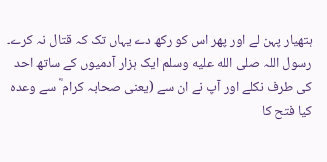ہتھیار پہن لے اور پھر اس کو رکھ دے یہاں تک کہ قتال نہ کرے۔ رسول اللہ صلى الله عليه وسلم ایک ہزار آدمیوں کے ساتھ احد کی طرف نکلے اور آپ نے ان سے (یعنی صحابہ کرام ؓ سے وعدہ کیا فتح کا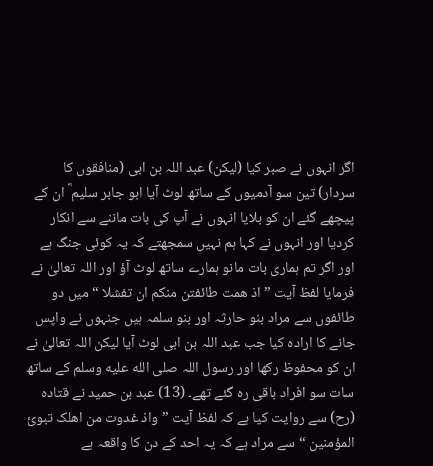اگر انہوں نے صبر کیا (لیکن) عبد اللہ بن ابی (منافقوں کا سردار) تین سو آدمیوں کے ساتھ لوٹ آیا ابو جابر سلیم ؓ ان کے پیچھے گئے ان کو بلایا انہوں نے آپ کی بات ماننے سے انکار کردیا اور انہوں نے کہا ہم نہیں سمجھتے کہ یہ کوئی جنگ ہے اور اگر تم ہماری بات مانو ہمارے ساتھ لوٹ آؤ اور اللہ تعالیٰ نے فرمایا لفظ آیت ” اذ ھمت طائفتن منکم ان تفشلا “ میں دو طائفوں سے مراد بنو حارثہ اور بنو سلمہ ہیں جنہوں نے واپس جانے کا ارادہ کیا جب عبد اللہ بن ابی لوٹ آیا لیکن اللہ تعالیٰ نے ان کو محفوظ رکھا اور رسول اللہ صلى الله عليه وسلم کے ساتھ سات سو افراد باقی رہ گئے تھے۔ (13) عبد بن حمید نے قتادہ (رح) سے روایت کیا ہے کہ لفظ آیت ” واذ غدوت من اھلک تبوئ المؤمنین “ سے مراد ہے کہ یہ احد کے دن کا واقعہ ہے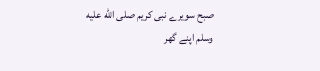صبح سویرے نبی کریم صلى الله عليه وسلم اپنے گھر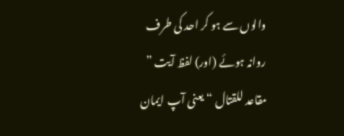والوں سے ہو کر احد کی طرف روانہ ہوئے (اور) لفظ آیت ” مقاعد للقتال “ یعنی آپ ایمان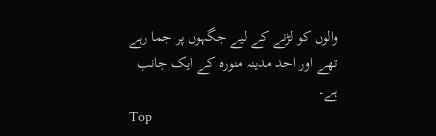والوں کو لڑنے کے لیے جگہوں پر جما رہے تھے اور احد مدینہ منورہ کے ایک جانب ہے۔
Top